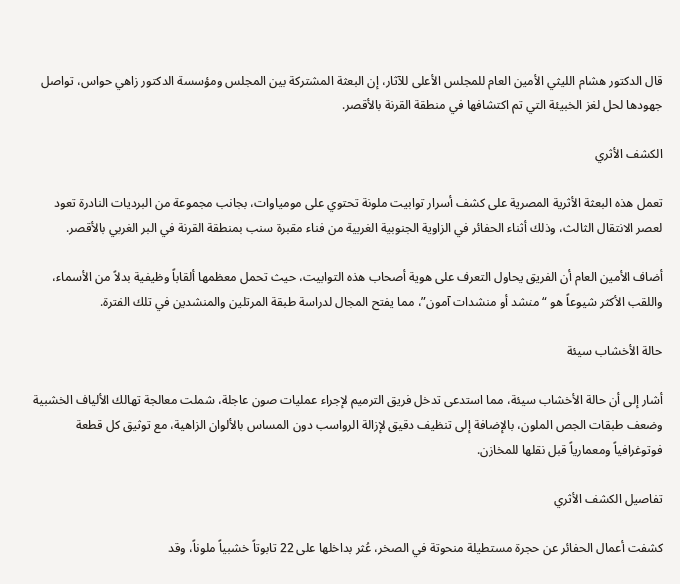قال الدكتور هشام الليثي الأمين العام للمجلس الأعلى للآثار، إن البعثة المشتركة بين المجلس ومؤسسة الدكتور زاهي حواس، تواصل جهودها لحل لغز الخبيئة التي تم اكتشافها في منطقة القرنة بالأقصر.

الكشف الأثري

تعمل هذه البعثة الأثرية المصرية على كشف أسرار توابيت ملونة تحتوي على مومياوات، بجانب مجموعة من البرديات النادرة تعود لعصر الانتقال الثالث، وذلك أثناء الحفائر في الزاوية الجنوبية الغربية من فناء مقبرة سنب بمنطقة القرنة في البر الغربي بالأقصر.

أضاف الأمين العام أن الفريق يحاول التعرف على هوية أصحاب هذه التوابيت، حيث تحمل معظمها ألقاباً وظيفية بدلاً من الأسماء، واللقب الأكثر شيوعاً هو “منشد أو منشدات آمون”، مما يفتح المجال لدراسة طبقة المرتلين والمنشدين في تلك الفترة.

حالة الأخشاب سيئة

أشار إلى أن حالة الأخشاب سيئة، مما استدعى تدخل فريق الترميم لإجراء عمليات صون عاجلة، شملت معالجة تهالك الألياف الخشبية وضعف طبقات الجص الملون، بالإضافة إلى تنظيف دقيق لإزالة الرواسب دون المساس بالألوان الزاهية، مع توثيق كل قطعة فوتوغرافياً ومعمارياً قبل نقلها للمخازن.

تفاصيل الكشف الأثري

كشفت أعمال الحفائر عن حجرة مستطيلة منحوتة في الصخر، عُثر بداخلها على 22 تابوتاً خشبياً ملوناً، وقد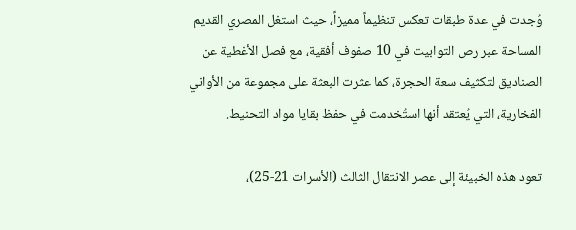وُجدت في عدة طبقات تعكس تنظيماً مميزاً، حيث استغل المصري القديم المساحة عبر رص التوابيت في 10 صفوف أفقية، مع فصل الأغطية عن الصناديق لتكثيف سعة الحجرة، كما عثرت البعثة على مجموعة من الأواني الفخارية، التي يُعتقد أنها استُخدمت في حفظ بقايا مواد التحنيط.

تعود هذه الخبيئة إلى عصر الانتقال الثالث (الأسرات 21-25)،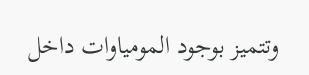وتتميز بوجود المومياوات داخل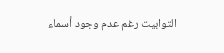التوابيت رغم عدم وجود أسماء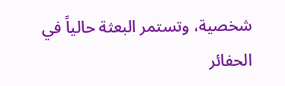شخصية، وتستمر البعثة حالياً في الحفائر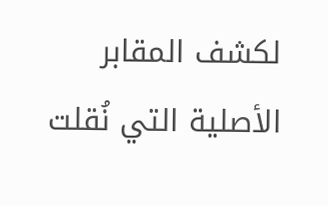لكشف المقابر الأصلية التي نُقلت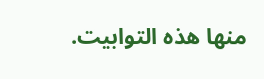منها هذه التوابيت.